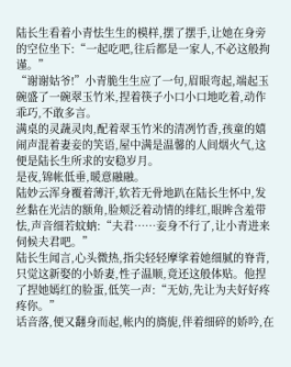陆长生看着小青怯生生的模样,摆了摆手,让她在身旁的空位坐下:“一起吃吧,往后都是一家人,不必这般拘谨。”
“谢谢姑爷!”小青脆生生应了一句,眉眼弯起,端起玉碗盛了一碗翠玉竹米,捏着筷子小口小口地吃着,动作乖巧,不敢多言。
满桌的灵蔬灵肉,配着翠玉竹米的清冽竹香,孩童的嬉闹声混着妻妾的笑语,屋中满是温馨的人间烟火气,这便是陆长生所求的安稳岁月。
是夜,锦帐低垂,暖意融融。
陆妙云浑身覆着薄汗,软若无骨地趴在陆长生怀中,发丝黏在光洁的额角,脸颊泛着动情的绯红,眼眸含羞带怯,声音细若蚊蚋:“夫君……妾身不行了,让小青进来伺候夫君吧。”
陆长生闻言,心头微热,指尖轻轻摩挲着她细腻的脊背,只觉这新娶的小娇妻,性子温顺,竟还这般体贴。他捏了捏她嫣红的脸蛋,低笑一声:“无妨,先让为夫好好疼疼你。”
话音落,便又翻身而起,帐内的旖旎,伴着细碎的娇吟,在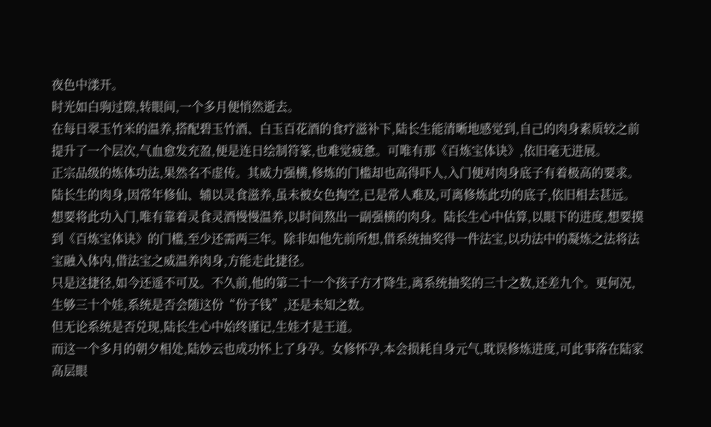夜色中漾开。
时光如白驹过隙,转眼间,一个多月便悄然逝去。
在每日翠玉竹米的温养,搭配碧玉竹酒、白玉百花酒的食疗滋补下,陆长生能清晰地感觉到,自己的肉身素质较之前提升了一个层次,气血愈发充盈,便是连日绘制符篆,也难觉疲惫。可唯有那《百炼宝体诀》,依旧毫无进展。
正宗品级的炼体功法,果然名不虚传。其威力强横,修炼的门槛却也高得吓人,入门便对肉身底子有着极高的要求。陆长生的肉身,因常年修仙、辅以灵食滋养,虽未被女色掏空,已是常人难及,可离修炼此功的底子,依旧相去甚远。
想要将此功入门,唯有靠着灵食灵酒慢慢温养,以时间熬出一副强横的肉身。陆长生心中估算,以眼下的进度,想要摸到《百炼宝体诀》的门槛,至少还需两三年。除非如他先前所想,借系统抽奖得一件法宝,以功法中的凝炼之法将法宝融入体内,借法宝之威温养肉身,方能走此捷径。
只是这捷径,如今还遥不可及。不久前,他的第二十一个孩子方才降生,离系统抽奖的三十之数,还差九个。更何况,生够三十个娃,系统是否会随这份“份子钱”,还是未知之数。
但无论系统是否兑现,陆长生心中始终谨记,生娃才是王道。
而这一个多月的朝夕相处,陆妙云也成功怀上了身孕。女修怀孕,本会损耗自身元气,耽误修炼进度,可此事落在陆家高层眼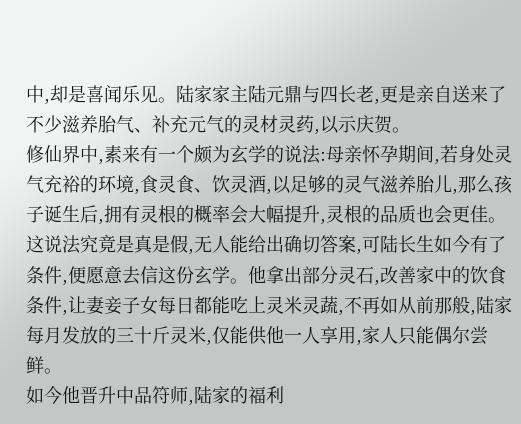中,却是喜闻乐见。陆家家主陆元鼎与四长老,更是亲自送来了不少滋养胎气、补充元气的灵材灵药,以示庆贺。
修仙界中,素来有一个颇为玄学的说法:母亲怀孕期间,若身处灵气充裕的环境,食灵食、饮灵酒,以足够的灵气滋养胎儿,那么孩子诞生后,拥有灵根的概率会大幅提升,灵根的品质也会更佳。
这说法究竟是真是假,无人能给出确切答案,可陆长生如今有了条件,便愿意去信这份玄学。他拿出部分灵石,改善家中的饮食条件,让妻妾子女每日都能吃上灵米灵蔬,不再如从前那般,陆家每月发放的三十斤灵米,仅能供他一人享用,家人只能偶尔尝鲜。
如今他晋升中品符师,陆家的福利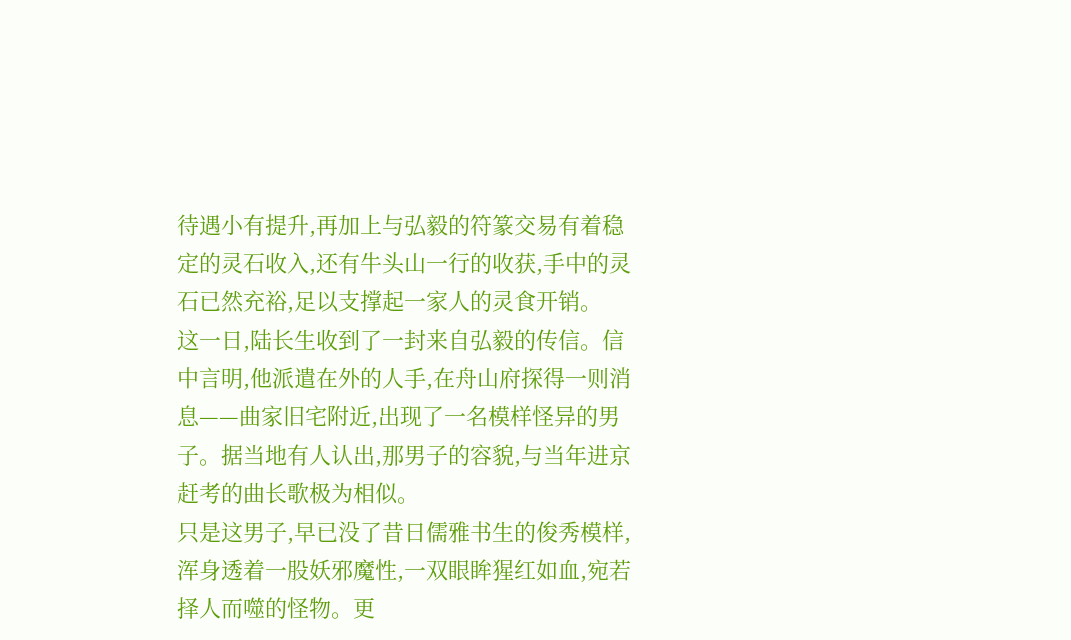待遇小有提升,再加上与弘毅的符篆交易有着稳定的灵石收入,还有牛头山一行的收获,手中的灵石已然充裕,足以支撑起一家人的灵食开销。
这一日,陆长生收到了一封来自弘毅的传信。信中言明,他派遣在外的人手,在舟山府探得一则消息——曲家旧宅附近,出现了一名模样怪异的男子。据当地有人认出,那男子的容貌,与当年进京赶考的曲长歌极为相似。
只是这男子,早已没了昔日儒雅书生的俊秀模样,浑身透着一股妖邪魔性,一双眼眸猩红如血,宛若择人而噬的怪物。更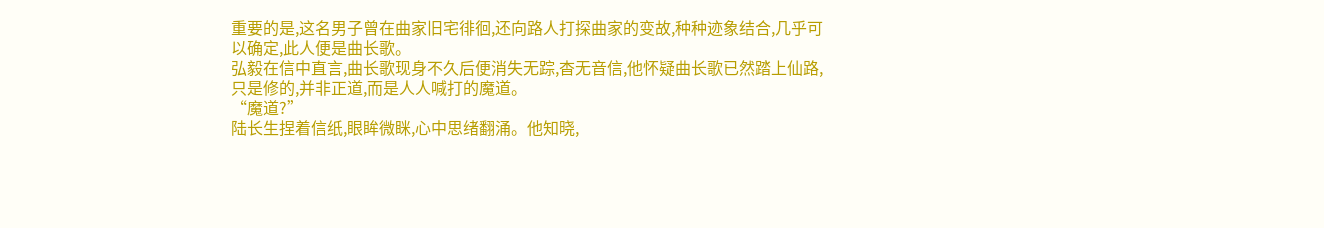重要的是,这名男子曾在曲家旧宅徘徊,还向路人打探曲家的变故,种种迹象结合,几乎可以确定,此人便是曲长歌。
弘毅在信中直言,曲长歌现身不久后便消失无踪,杳无音信,他怀疑曲长歌已然踏上仙路,只是修的,并非正道,而是人人喊打的魔道。
“魔道?”
陆长生捏着信纸,眼眸微眯,心中思绪翻涌。他知晓,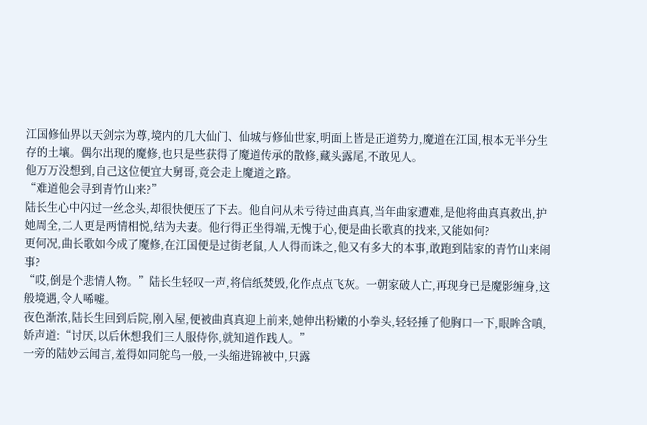江国修仙界以天剑宗为尊,境内的几大仙门、仙城与修仙世家,明面上皆是正道势力,魔道在江国,根本无半分生存的土壤。偶尔出现的魔修,也只是些获得了魔道传承的散修,藏头露尾,不敢见人。
他万万没想到,自己这位便宜大舅哥,竟会走上魔道之路。
“难道他会寻到青竹山来?”
陆长生心中闪过一丝念头,却很快便压了下去。他自问从未亏待过曲真真,当年曲家遭难,是他将曲真真救出,护她周全,二人更是两情相悦,结为夫妻。他行得正坐得端,无愧于心,便是曲长歌真的找来,又能如何?
更何况,曲长歌如今成了魔修,在江国便是过街老鼠,人人得而诛之,他又有多大的本事,敢跑到陆家的青竹山来闹事?
“哎,倒是个悲情人物。”陆长生轻叹一声,将信纸焚毁,化作点点飞灰。一朝家破人亡,再现身已是魔影缠身,这般境遇,令人唏嘘。
夜色渐浓,陆长生回到后院,刚入屋,便被曲真真迎上前来,她伸出粉嫩的小拳头,轻轻捶了他胸口一下,眼眸含嗔,娇声道:“讨厌,以后休想我们三人服侍你,就知道作践人。”
一旁的陆妙云闻言,羞得如同鸵鸟一般,一头缩进锦被中,只露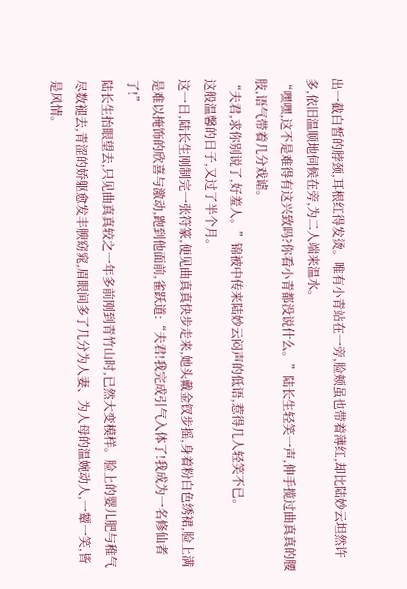出一截白皙的脖颈,耳根红得发烫。唯有小青站在一旁,脸颊虽也带着薄红,却比陆妙云坦然许多,依旧温顺地伺候在旁,为二人端来温水。
“嘿嘿,这不是难得有这兴致吗?你看小青都没说什么。”陆长生轻笑一声,伸手揽过曲真真的腰肢,语气带着几分戏谑。
“夫君,求你别说了,好羞人。”锦被中传来陆妙云闷声的低语,惹得几人轻笑不已。
这般温馨的日子,又过了半个月。
这一日,陆长生刚制完一张符篆,便见曲真真快步走来,她头戴金钗步摇,身着粉白色绣裙,脸上满是难以掩饰的欣喜与激动,跑到他面前,雀跃道:“夫君!我完成引气入体了!我成为一名修仙者了!”
陆长生抬眼望去,只见曲真真较之一年多前刚到青竹山时,已然大变模样。脸上的婴儿肥与稚气尽数褪去,青涩的娇躯愈发丰腴窈窕,眉眼间多了几分为人妻、为人母的温婉动人,一颦一笑,皆是风情。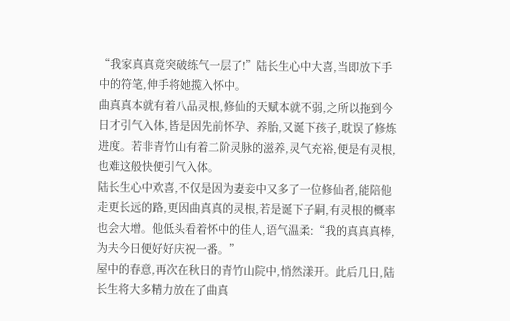“我家真真竟突破练气一层了!”陆长生心中大喜,当即放下手中的符笔,伸手将她揽入怀中。
曲真真本就有着八品灵根,修仙的天赋本就不弱,之所以拖到今日才引气入体,皆是因先前怀孕、养胎,又诞下孩子,耽误了修炼进度。若非青竹山有着二阶灵脉的滋养,灵气充裕,便是有灵根,也难这般快便引气入体。
陆长生心中欢喜,不仅是因为妻妾中又多了一位修仙者,能陪他走更长远的路,更因曲真真的灵根,若是诞下子嗣,有灵根的概率也会大增。他低头看着怀中的佳人,语气温柔:“我的真真真棒,为夫今日便好好庆祝一番。”
屋中的春意,再次在秋日的青竹山院中,悄然漾开。此后几日,陆长生将大多精力放在了曲真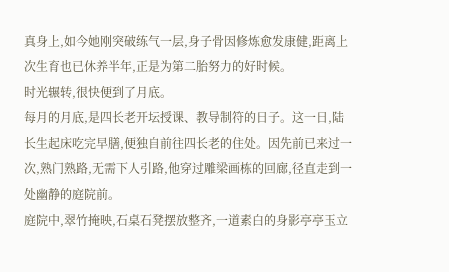真身上,如今她刚突破练气一层,身子骨因修炼愈发康健,距离上次生育也已休养半年,正是为第二胎努力的好时候。
时光辗转,很快便到了月底。
每月的月底,是四长老开坛授课、教导制符的日子。这一日,陆长生起床吃完早膳,便独自前往四长老的住处。因先前已来过一次,熟门熟路,无需下人引路,他穿过雕梁画栋的回廊,径直走到一处幽静的庭院前。
庭院中,翠竹掩映,石桌石凳摆放整齐,一道素白的身影亭亭玉立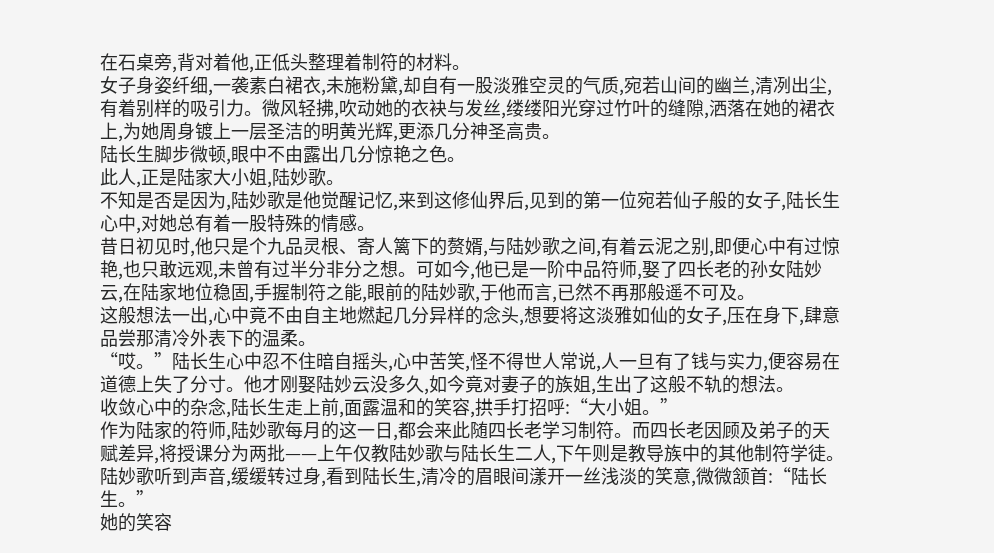在石桌旁,背对着他,正低头整理着制符的材料。
女子身姿纤细,一袭素白裙衣,未施粉黛,却自有一股淡雅空灵的气质,宛若山间的幽兰,清冽出尘,有着别样的吸引力。微风轻拂,吹动她的衣袂与发丝,缕缕阳光穿过竹叶的缝隙,洒落在她的裙衣上,为她周身镀上一层圣洁的明黄光辉,更添几分神圣高贵。
陆长生脚步微顿,眼中不由露出几分惊艳之色。
此人,正是陆家大小姐,陆妙歌。
不知是否是因为,陆妙歌是他觉醒记忆,来到这修仙界后,见到的第一位宛若仙子般的女子,陆长生心中,对她总有着一股特殊的情感。
昔日初见时,他只是个九品灵根、寄人篱下的赘婿,与陆妙歌之间,有着云泥之别,即便心中有过惊艳,也只敢远观,未曾有过半分非分之想。可如今,他已是一阶中品符师,娶了四长老的孙女陆妙云,在陆家地位稳固,手握制符之能,眼前的陆妙歌,于他而言,已然不再那般遥不可及。
这般想法一出,心中竟不由自主地燃起几分异样的念头,想要将这淡雅如仙的女子,压在身下,肆意品尝那清冷外表下的温柔。
“哎。”陆长生心中忍不住暗自摇头,心中苦笑,怪不得世人常说,人一旦有了钱与实力,便容易在道德上失了分寸。他才刚娶陆妙云没多久,如今竟对妻子的族姐,生出了这般不轨的想法。
收敛心中的杂念,陆长生走上前,面露温和的笑容,拱手打招呼:“大小姐。”
作为陆家的符师,陆妙歌每月的这一日,都会来此随四长老学习制符。而四长老因顾及弟子的天赋差异,将授课分为两批——上午仅教陆妙歌与陆长生二人,下午则是教导族中的其他制符学徒。
陆妙歌听到声音,缓缓转过身,看到陆长生,清冷的眉眼间漾开一丝浅淡的笑意,微微颔首:“陆长生。”
她的笑容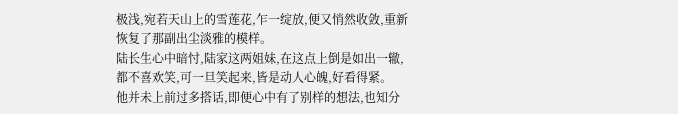极浅,宛若天山上的雪莲花,乍一绽放,便又悄然收敛,重新恢复了那副出尘淡雅的模样。
陆长生心中暗忖,陆家这两姐妹,在这点上倒是如出一辙,都不喜欢笑,可一旦笑起来,皆是动人心魄,好看得紧。
他并未上前过多搭话,即便心中有了别样的想法,也知分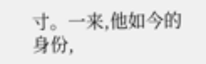寸。一来,他如今的身份,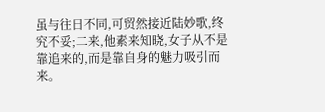虽与往日不同,可贸然接近陆妙歌,终究不妥;二来,他素来知晓,女子从不是靠追来的,而是靠自身的魅力吸引而来。